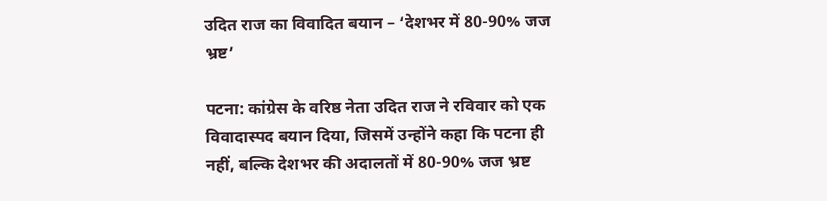उदित राज का विवादित बयान – ‘देशभर में 80-90% जज भ्रष्ट’

पटना: कांग्रेस के वरिष्ठ नेता उदित राज ने रविवार को एक विवादास्पद बयान दिया, जिसमें उन्होंने कहा कि पटना ही नहीं, बल्कि देशभर की अदालतों में 80-90% जज भ्रष्ट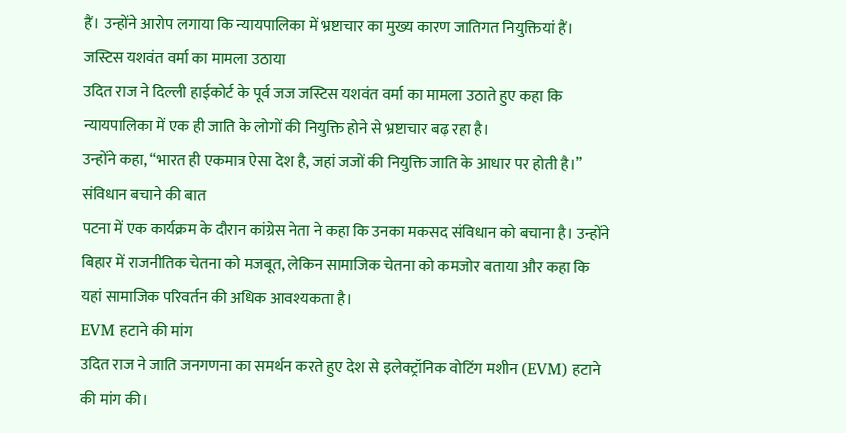हैं। उन्होंने आरोप लगाया कि न्यायपालिका में भ्रष्टाचार का मुख्य कारण जातिगत नियुक्तियां हैं।
जस्टिस यशवंत वर्मा का मामला उठाया
उदित राज ने दिल्ली हाईकोर्ट के पूर्व जज जस्टिस यशवंत वर्मा का मामला उठाते हुए कहा कि न्यायपालिका में एक ही जाति के लोगों की नियुक्ति होने से भ्रष्टाचार बढ़ रहा है।
उन्होंने कहा, “भारत ही एकमात्र ऐसा देश है, जहां जजों की नियुक्ति जाति के आधार पर होती है।”
संविधान बचाने की बात
पटना में एक कार्यक्रम के दौरान कांग्रेस नेता ने कहा कि उनका मकसद संविधान को बचाना है। उन्होंने बिहार में राजनीतिक चेतना को मजबूत, लेकिन सामाजिक चेतना को कमजोर बताया और कहा कि यहां सामाजिक परिवर्तन की अधिक आवश्यकता है।
EVM हटाने की मांग
उदित राज ने जाति जनगणना का समर्थन करते हुए देश से इलेक्ट्रॉनिक वोटिंग मशीन (EVM) हटाने की मांग की।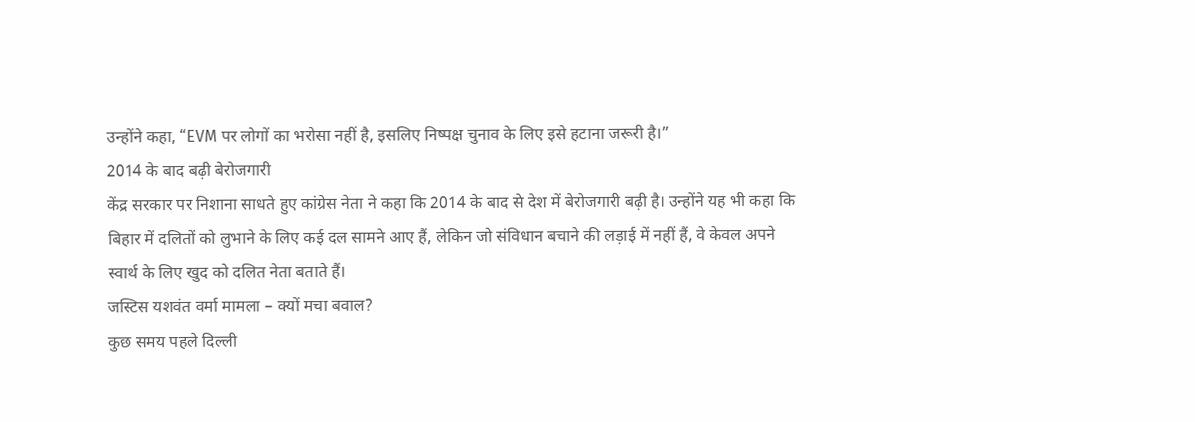उन्होंने कहा, “EVM पर लोगों का भरोसा नहीं है, इसलिए निष्पक्ष चुनाव के लिए इसे हटाना जरूरी है।”
2014 के बाद बढ़ी बेरोजगारी
केंद्र सरकार पर निशाना साधते हुए कांग्रेस नेता ने कहा कि 2014 के बाद से देश में बेरोजगारी बढ़ी है। उन्होंने यह भी कहा कि बिहार में दलितों को लुभाने के लिए कई दल सामने आए हैं, लेकिन जो संविधान बचाने की लड़ाई में नहीं हैं, वे केवल अपने स्वार्थ के लिए खुद को दलित नेता बताते हैं।
जस्टिस यशवंत वर्मा मामला – क्यों मचा बवाल?
कुछ समय पहले दिल्ली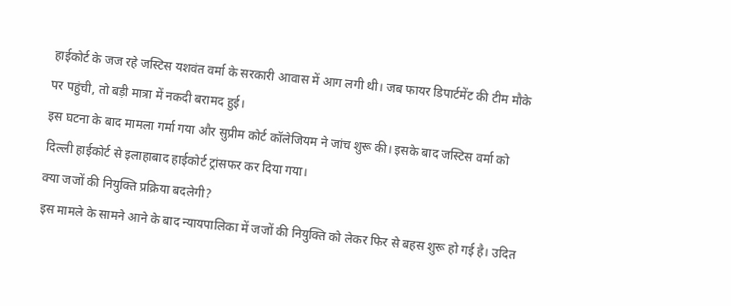हाईकोर्ट के जज रहे जस्टिस यशवंत वर्मा के सरकारी आवास में आग लगी थी। जब फायर डिपार्टमेंट की टीम मौके पर पहुंची, तो बड़ी मात्रा में नकदी बरामद हुई।
इस घटना के बाद मामला गर्मा गया और सुप्रीम कोर्ट कॉलेजियम ने जांच शुरू की। इसके बाद जस्टिस वर्मा को दिल्ली हाईकोर्ट से इलाहाबाद हाईकोर्ट ट्रांसफर कर दिया गया।
क्या जजों की नियुक्ति प्रक्रिया बदलेगी?
इस मामले के सामने आने के बाद न्यायपालिका में जजों की नियुक्ति को लेकर फिर से बहस शुरू हो गई है। उदित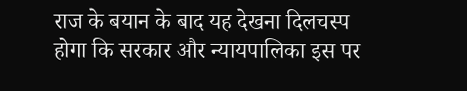राज के बयान के बाद यह देखना दिलचस्प होगा कि सरकार और न्यायपालिका इस पर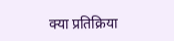क्या प्रतिक्रिया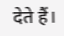देते हैं।